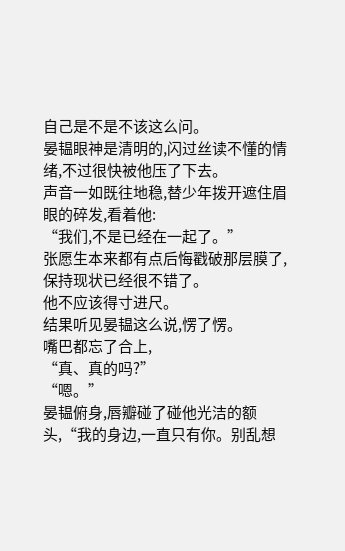自己是不是不该这么问。
晏韫眼神是清明的,闪过丝读不懂的情绪,不过很快被他压了下去。
声音一如既往地稳,替少年拨开遮住眉眼的碎发,看着他:
“我们,不是已经在一起了。”
张愿生本来都有点后悔戳破那层膜了,保持现状已经很不错了。
他不应该得寸进尺。
结果听见晏韫这么说,愣了愣。
嘴巴都忘了合上,
“真、真的吗?”
“嗯。”
晏韫俯身,唇瓣碰了碰他光洁的额头,“我的身边,一直只有你。别乱想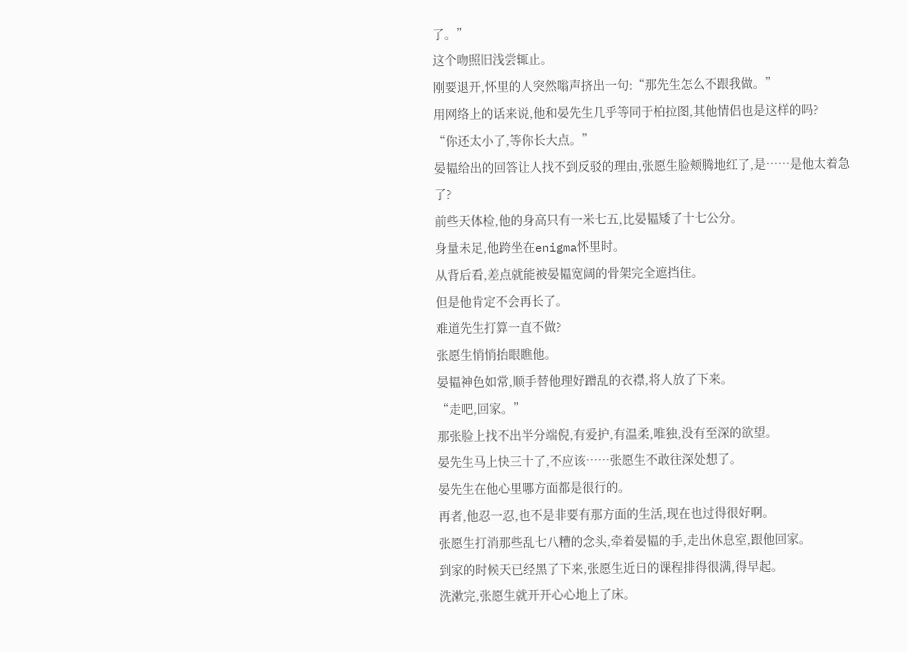了。”
这个吻照旧浅尝辄止。
刚要退开,怀里的人突然嗡声挤出一句:“那先生怎么不跟我做。”
用网络上的话来说,他和晏先生几乎等同于柏拉图,其他情侣也是这样的吗?
“你还太小了,等你长大点。”
晏韫给出的回答让人找不到反驳的理由,张愿生脸颊腾地红了,是……是他太着急了?
前些天体检,他的身高只有一米七五,比晏韫矮了十七公分。
身量未足,他跨坐在enigma怀里时。
从背后看,差点就能被晏韫宽阔的骨架完全遮挡住。
但是他肯定不会再长了。
难道先生打算一直不做?
张愿生悄悄抬眼瞧他。
晏韫神色如常,顺手替他理好蹭乱的衣襟,将人放了下来。
“走吧,回家。”
那张脸上找不出半分端倪,有爱护,有温柔,唯独,没有至深的欲望。
晏先生马上快三十了,不应该……张愿生不敢往深处想了。
晏先生在他心里哪方面都是很行的。
再者,他忍一忍,也不是非要有那方面的生活,现在也过得很好啊。
张愿生打消那些乱七八糟的念头,牵着晏韫的手,走出休息室,跟他回家。
到家的时候天已经黑了下来,张愿生近日的课程排得很满,得早起。
洗漱完,张愿生就开开心心地上了床。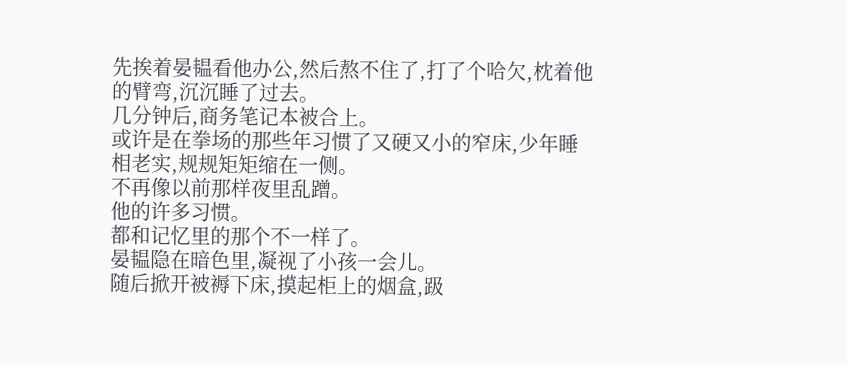先挨着晏韫看他办公,然后熬不住了,打了个哈欠,枕着他的臂弯,沉沉睡了过去。
几分钟后,商务笔记本被合上。
或许是在拳场的那些年习惯了又硬又小的窄床,少年睡相老实,规规矩矩缩在一侧。
不再像以前那样夜里乱蹭。
他的许多习惯。
都和记忆里的那个不一样了。
晏韫隐在暗色里,凝视了小孩一会儿。
随后掀开被褥下床,摸起柜上的烟盒,趿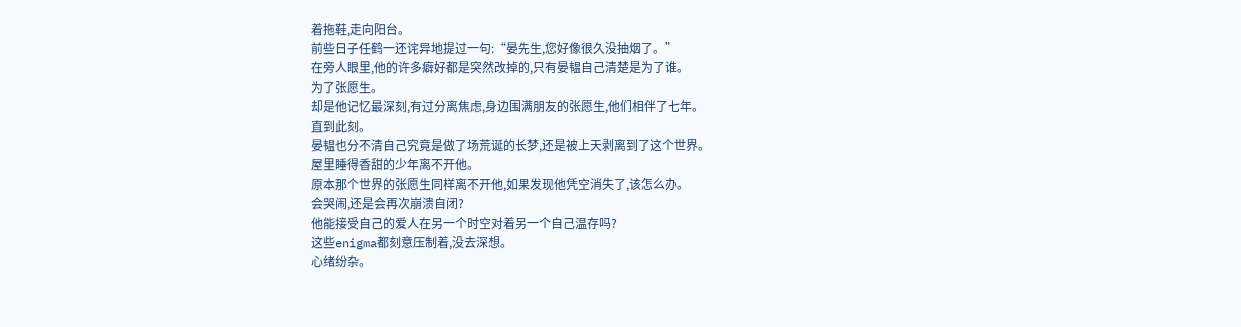着拖鞋,走向阳台。
前些日子任鹤一还诧异地提过一句:“晏先生,您好像很久没抽烟了。”
在旁人眼里,他的许多癖好都是突然改掉的,只有晏韫自己清楚是为了谁。
为了张愿生。
却是他记忆最深刻,有过分离焦虑,身边围满朋友的张愿生,他们相伴了七年。
直到此刻。
晏韫也分不清自己究竟是做了场荒诞的长梦,还是被上天剥离到了这个世界。
屋里睡得香甜的少年离不开他。
原本那个世界的张愿生同样离不开他,如果发现他凭空消失了,该怎么办。
会哭闹,还是会再次崩溃自闭?
他能接受自己的爱人在另一个时空对着另一个自己温存吗?
这些enigma都刻意压制着,没去深想。
心绪纷杂。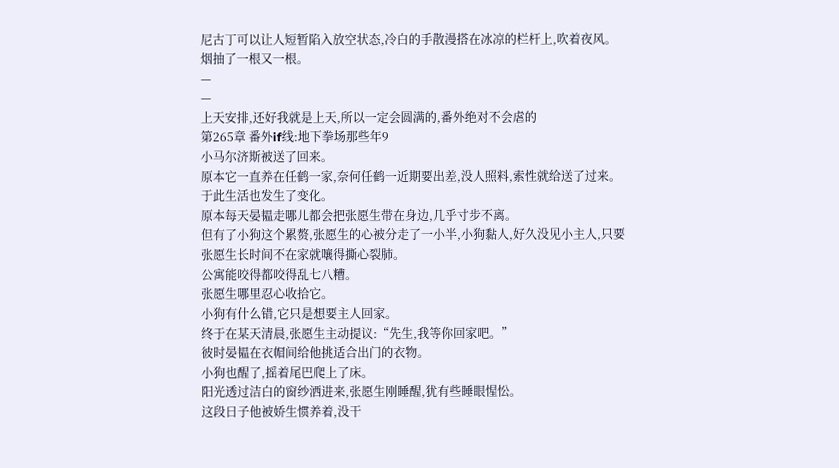尼古丁可以让人短暂陷入放空状态,冷白的手散漫搭在冰凉的栏杆上,吹着夜风。
烟抽了一根又一根。
—
—
上天安排,还好我就是上天,所以一定会圆满的,番外绝对不会虐的
第265章 番外if线:地下拳场那些年9
小马尔济斯被送了回来。
原本它一直养在任鹤一家,奈何任鹤一近期要出差,没人照料,索性就给送了过来。
于此生活也发生了变化。
原本每天晏韫走哪儿都会把张愿生带在身边,几乎寸步不离。
但有了小狗这个累赘,张愿生的心被分走了一小半,小狗黏人,好久没见小主人,只要张愿生长时间不在家就嚷得撕心裂肺。
公寓能咬得都咬得乱七八糟。
张愿生哪里忍心收拾它。
小狗有什么错,它只是想要主人回家。
终于在某天清晨,张愿生主动提议:“先生,我等你回家吧。”
彼时晏韫在衣帽间给他挑适合出门的衣物。
小狗也醒了,摇着尾巴爬上了床。
阳光透过洁白的窗纱洒进来,张愿生刚睡醒,犹有些睡眼惺忪。
这段日子他被娇生惯养着,没干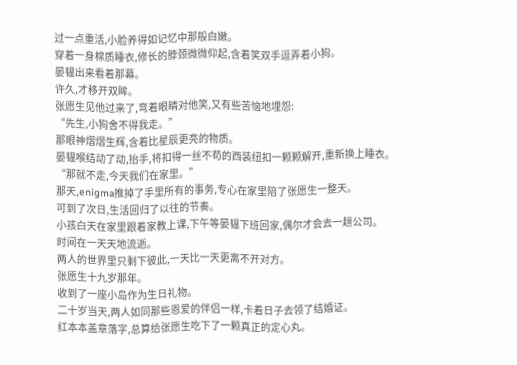过一点重活,小脸养得如记忆中那般白嫩。
穿着一身棉质睡衣,修长的脖颈微微仰起,含着笑双手逗弄着小狗。
晏韫出来看着那幕。
许久,才移开双眸。
张愿生见他过来了,弯着眼睛对他笑,又有些苦恼地埋怨:
“先生,小狗舍不得我走。”
那眼神熠熠生辉,含着比星辰更亮的物质。
晏韫喉结动了动,抬手,将扣得一丝不苟的西装纽扣一颗颗解开,重新换上睡衣。
“那就不走,今天我们在家里。”
那天,enigma推掉了手里所有的事务,专心在家里陪了张愿生一整天。
可到了次日,生活回归了以往的节奏。
小孩白天在家里跟着家教上课,下午等晏韫下班回家,偶尔才会去一趟公司。
时间在一天天地流逝。
两人的世界里只剩下彼此,一天比一天更离不开对方。
张愿生十九岁那年。
收到了一座小岛作为生日礼物。
二十岁当天,两人如同那些恩爱的伴侣一样,卡着日子去领了结婚证。
红本本盖章落字,总算给张愿生吃下了一颗真正的定心丸。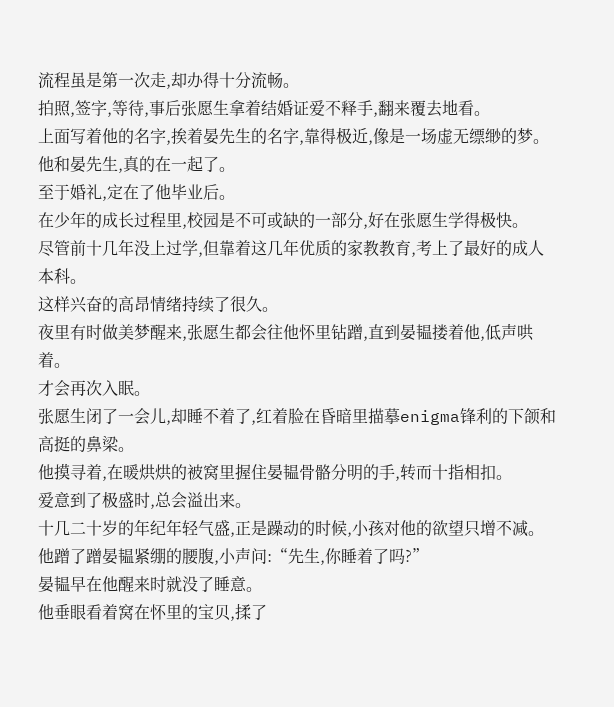流程虽是第一次走,却办得十分流畅。
拍照,签字,等待,事后张愿生拿着结婚证爱不释手,翻来覆去地看。
上面写着他的名字,挨着晏先生的名字,靠得极近,像是一场虚无缥缈的梦。
他和晏先生,真的在一起了。
至于婚礼,定在了他毕业后。
在少年的成长过程里,校园是不可或缺的一部分,好在张愿生学得极快。
尽管前十几年没上过学,但靠着这几年优质的家教教育,考上了最好的成人本科。
这样兴奋的高昂情绪持续了很久。
夜里有时做美梦醒来,张愿生都会往他怀里钻蹭,直到晏韫搂着他,低声哄着。
才会再次入眠。
张愿生闭了一会儿,却睡不着了,红着脸在昏暗里描摹enigma锋利的下颌和高挺的鼻梁。
他摸寻着,在暖烘烘的被窝里握住晏韫骨骼分明的手,转而十指相扣。
爱意到了极盛时,总会溢出来。
十几二十岁的年纪年轻气盛,正是躁动的时候,小孩对他的欲望只增不减。
他蹭了蹭晏韫紧绷的腰腹,小声问:“先生,你睡着了吗?”
晏韫早在他醒来时就没了睡意。
他垂眼看着窝在怀里的宝贝,揉了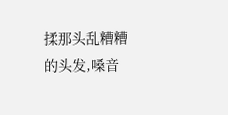揉那头乱糟糟的头发,嗓音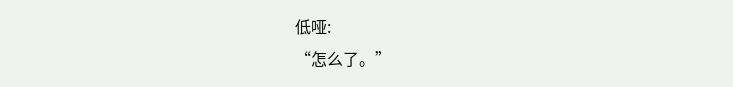低哑:
“怎么了。”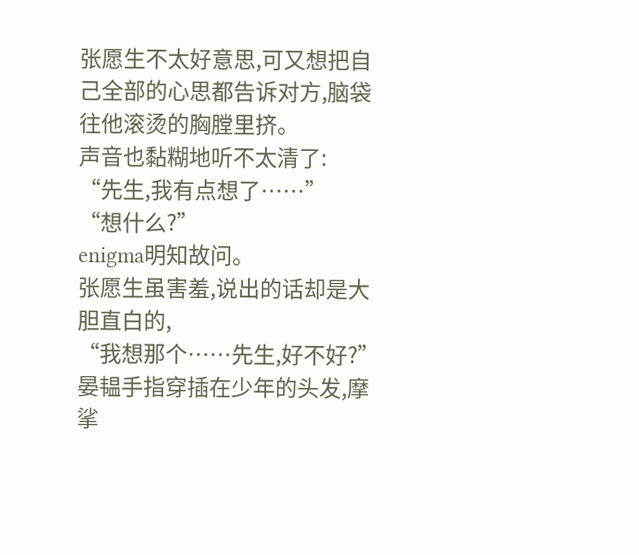张愿生不太好意思,可又想把自己全部的心思都告诉对方,脑袋往他滚烫的胸膛里挤。
声音也黏糊地听不太清了:
“先生,我有点想了……”
“想什么?”
enigma明知故问。
张愿生虽害羞,说出的话却是大胆直白的,
“我想那个……先生,好不好?”
晏韫手指穿插在少年的头发,摩挲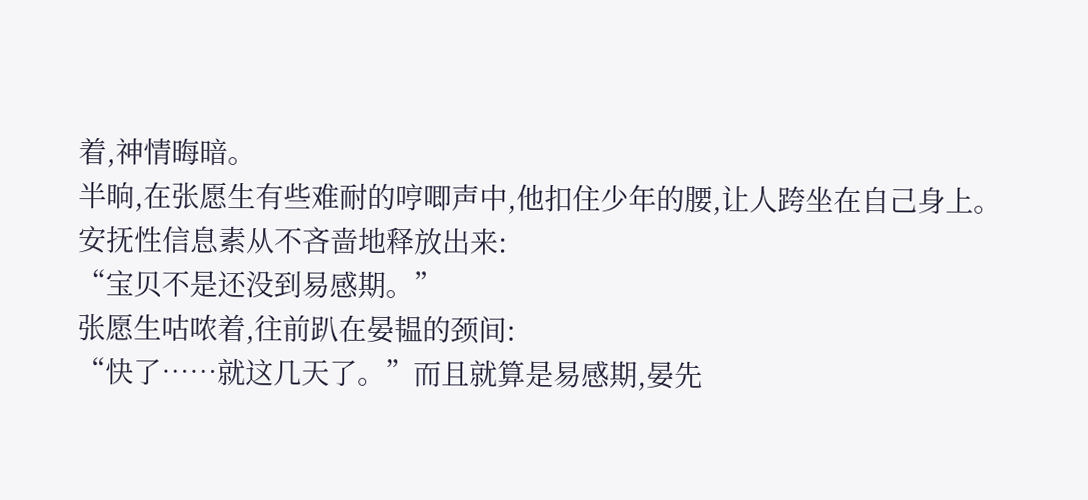着,神情晦暗。
半晌,在张愿生有些难耐的哼唧声中,他扣住少年的腰,让人跨坐在自己身上。
安抚性信息素从不吝啬地释放出来:
“宝贝不是还没到易感期。”
张愿生咕哝着,往前趴在晏韫的颈间:
“快了……就这几天了。”而且就算是易感期,晏先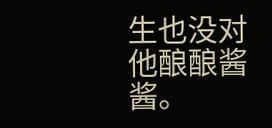生也没对他酿酿酱酱。